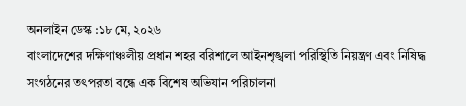অনলাইন ডেস্ক :১৮ মে, ২০২৬
বাংলাদেশের দক্ষিণাঞ্চলীয় প্রধান শহর বরিশালে আইনশৃঙ্খলা পরিস্থিতি নিয়ন্ত্রণ এবং নিষিদ্ধ সংগঠনের তৎপরতা বন্ধে এক বিশেষ অভিযান পরিচালনা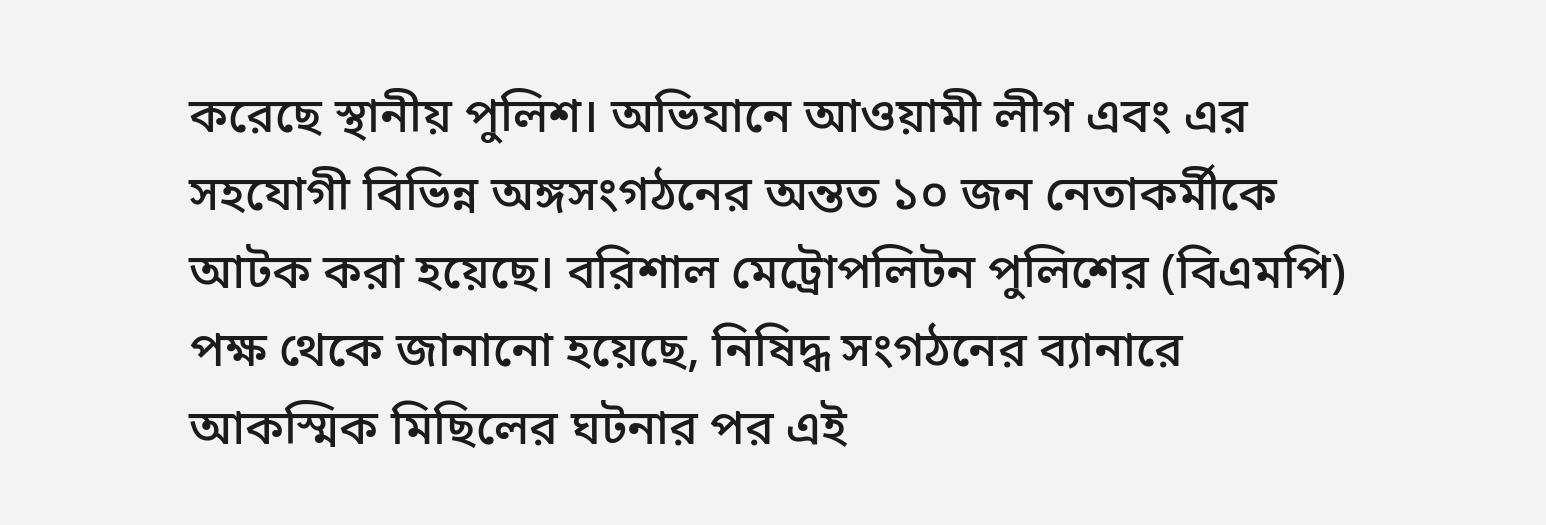করেছে স্থানীয় পুলিশ। অভিযানে আওয়ামী লীগ এবং এর সহযোগী বিভিন্ন অঙ্গসংগঠনের অন্তত ১০ জন নেতাকর্মীকে আটক করা হয়েছে। বরিশাল মেট্রোপলিটন পুলিশের (বিএমপি) পক্ষ থেকে জানানো হয়েছে, নিষিদ্ধ সংগঠনের ব্যানারে আকস্মিক মিছিলের ঘটনার পর এই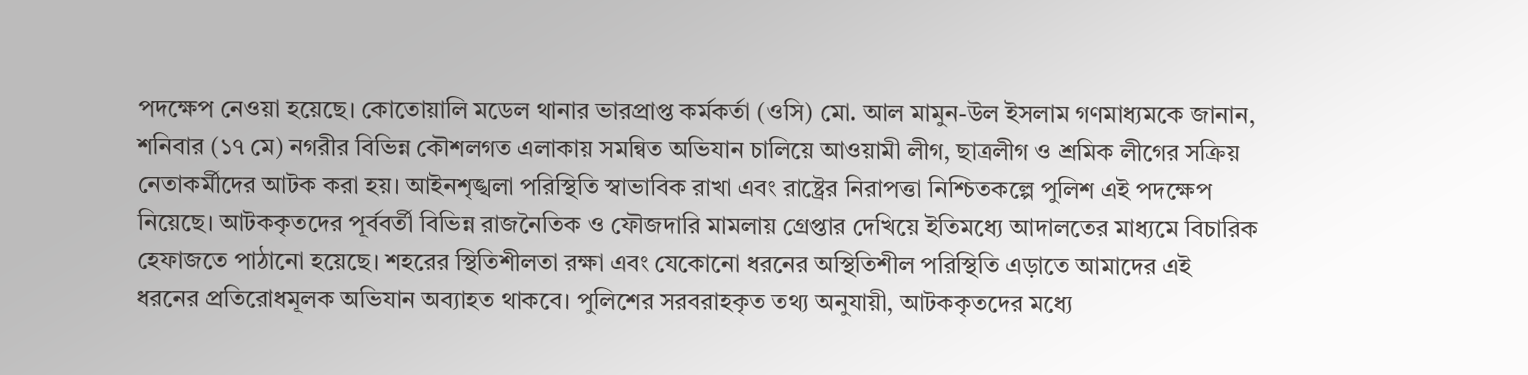পদক্ষেপ নেওয়া হয়েছে। কোতোয়ালি মডেল থানার ভারপ্রাপ্ত কর্মকর্তা (ওসি) মো. আল মামুন-উল ইসলাম গণমাধ্যমকে জানান, শনিবার (১৭ মে) নগরীর বিভিন্ন কৌশলগত এলাকায় সমন্বিত অভিযান চালিয়ে আওয়ামী লীগ, ছাত্রলীগ ও শ্রমিক লীগের সক্রিয় নেতাকর্মীদের আটক করা হয়। আইনশৃঙ্খলা পরিস্থিতি স্বাভাবিক রাখা এবং রাষ্ট্রের নিরাপত্তা নিশ্চিতকল্পে পুলিশ এই পদক্ষেপ নিয়েছে। আটককৃতদের পূর্ববর্তী বিভিন্ন রাজনৈতিক ও ফৌজদারি মামলায় গ্রেপ্তার দেখিয়ে ইতিমধ্যে আদালতের মাধ্যমে বিচারিক হেফাজতে পাঠানো হয়েছে। শহরের স্থিতিশীলতা রক্ষা এবং যেকোনো ধরনের অস্থিতিশীল পরিস্থিতি এড়াতে আমাদের এই ধরনের প্রতিরোধমূলক অভিযান অব্যাহত থাকবে। পুলিশের সরবরাহকৃত তথ্য অনুযায়ী, আটককৃতদের মধ্যে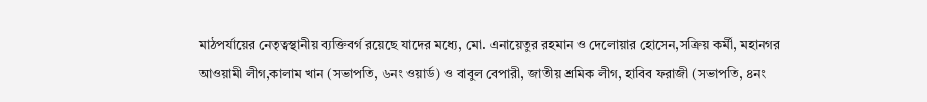মাঠপর্যায়ের নেতৃত্বস্থানীয় ব্যক্তিবর্গ রয়েছে যাদের মধ্যে, মো. এনায়েতুর রহমান ও দেলোয়ার হোসেন,সক্রিয় কর্মী, মহানগর আওয়ামী লীগ,কালাম খান (সভাপতি, ৬নং ওয়ার্ড) ও বাবুল বেপারী, জাতীয় শ্রমিক লীগ, হাবিব ফরাজী (সভাপতি, ৪নং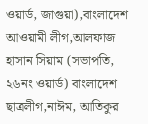ওয়ার্ড, জাগুয়া),বাংলাদেশ আওয়ামী লীগ,আলফাজ হাসান সিয়াম (সভাপতি, ২৬নং ওয়ার্ড) বাংলাদেশ ছাত্রলীগ,নাঈম, আতিকুর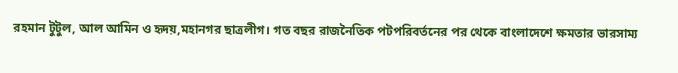রহমান টুটুল, আল আমিন ও হৃদয়,মহানগর ছাত্রলীগ। গত বছর রাজনৈতিক পটপরিবর্তনের পর থেকে বাংলাদেশে ক্ষমতার ভারসাম্য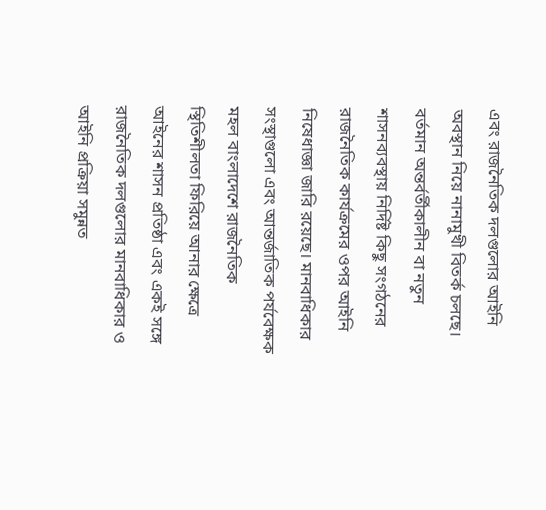এবং রাজনৈতিক দলগুলোর আইনি অবস্থান নিয়ে নানামুখী বিতর্ক চলছে। বর্তমান অন্তর্বর্তীকালীন বা নতুন শাসনব্যবস্থায় নির্দিষ্ট কিছু সংগঠনের রাজনৈতিক কার্যক্রমের ওপর আইনি নিষেধাজ্ঞা জারি রয়েছে। মানবাধিকার সংস্থাগুলো এবং আন্তর্জাতিক পর্যবেক্ষক মহল বাংলাদেশে রাজনৈতিক স্থিতিশীলতা ফিরিয়ে আনার ক্ষেত্রে আইনের শাসন প্রতিষ্ঠা এবং একই সঙ্গে রাজনৈতিক দলগুলোর মানবাধিকার ও আইনি প্রক্রিয়া সমুন্নত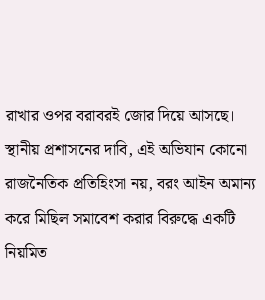রাখার ওপর বরাবরই জোর দিয়ে আসছে। স্থানীয় প্রশাসনের দাবি, এই অভিযান কোনো রাজনৈতিক প্রতিহিংসা নয়, বরং আইন অমান্য করে মিছিল সমাবেশ করার বিরুদ্ধে একটি নিয়মিত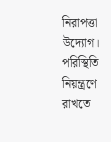নিরাপত্তা উদ্যোগ। পরিস্থিতি নিয়ন্ত্রণে রাখতে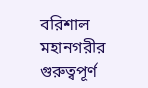বরিশাল মহানগরীর গুরুত্বপূর্ণ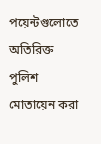পয়েন্টগুলোতে অতিরিক্ত পুলিশ মোতায়েন করা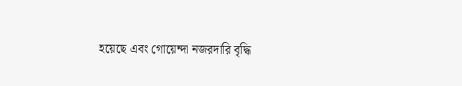হয়েছে এবং গোয়েন্দা নজরদারি বৃদ্ধি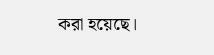করা হয়েছে।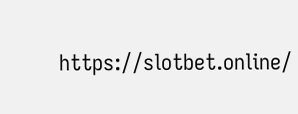https://slotbet.online/